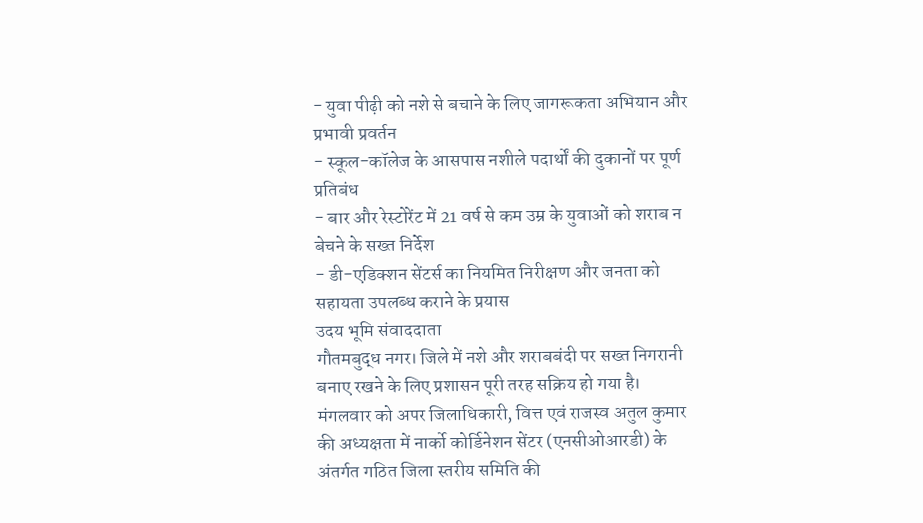- युवा पीढ़ी को नशे से बचाने के लिए जागरूकता अभियान और प्रभावी प्रवर्तन
- स्कूल-कॉलेज के आसपास नशीले पदार्थों की दुकानों पर पूर्ण प्रतिबंध
- बार और रेस्टोरेंट में 21 वर्ष से कम उम्र के युवाओं को शराब न बेचने के सख्त निर्देश
- डी-एडिक्शन सेंटर्स का नियमित निरीक्षण और जनता को सहायता उपलब्ध कराने के प्रयास
उदय भूमि संवाददाता
गौतमबुद्ध नगर। जिले में नशे और शराबबंदी पर सख्त निगरानी बनाए रखने के लिए प्रशासन पूरी तरह सक्रिय हो गया है। मंगलवार को अपर जिलाधिकारी, वित्त एवं राजस्व अतुल कुमार की अध्यक्षता में नार्को कोर्डिनेशन सेंटर (एनसीओआरडी) के अंतर्गत गठित जिला स्तरीय समिति की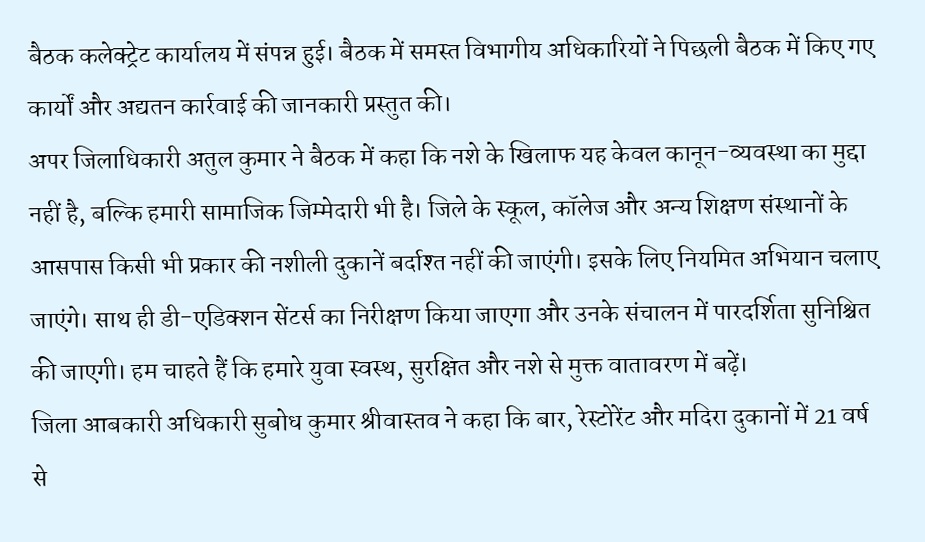बैठक कलेक्ट्रेट कार्यालय में संपन्न हुई। बैठक में समस्त विभागीय अधिकारियों ने पिछली बैठक में किए गए कार्यों और अद्यतन कार्रवाई की जानकारी प्रस्तुत की।
अपर जिलाधिकारी अतुल कुमार ने बैठक में कहा कि नशे के खिलाफ यह केवल कानून-व्यवस्था का मुद्दा नहीं है, बल्कि हमारी सामाजिक जिम्मेदारी भी है। जिले के स्कूल, कॉलेज और अन्य शिक्षण संस्थानों के आसपास किसी भी प्रकार की नशीली दुकानें बर्दाश्त नहीं की जाएंगी। इसके लिए नियमित अभियान चलाए जाएंगे। साथ ही डी-एडिक्शन सेंटर्स का निरीक्षण किया जाएगा और उनके संचालन में पारदर्शिता सुनिश्चित की जाएगी। हम चाहते हैं कि हमारे युवा स्वस्थ, सुरक्षित और नशे से मुक्त वातावरण में बढ़ें।
जिला आबकारी अधिकारी सुबोध कुमार श्रीवास्तव ने कहा कि बार, रेस्टोरेंट और मदिरा दुकानों में 21 वर्ष से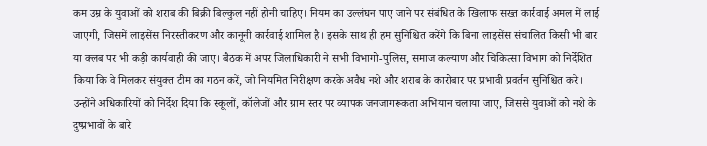कम उम्र के युवाओं को शराब की बिक्री बिल्कुल नहीं होनी चाहिए। नियम का उल्लंघन पाए जाने पर संबंधित के खिलाफ सख्त कार्रवाई अमल में लाई जाएगी, जिसमें लाइसेंस निरस्तीकरण और कानूनी कार्रवाई शामिल है। इसके साथ ही हम सुनिश्चित करेंगे कि बिना लाइसेंस संचालित किसी भी बार या क्लब पर भी कड़ी कार्यवाही की जाए। बैठक में अपर जिलाधिकारी ने सभी विभागो-पुलिस, समाज कल्याण और चिकित्सा विभाग को निर्देशित किया कि वे मिलकर संयुक्त टीम का गठन करें, जो नियमित निरीक्षण करके अवैध नशे और शराब के कारोबार पर प्रभावी प्रवर्तन सुनिश्चित करे। उन्होंने अधिकारियों को निर्देश दिया कि स्कूलों, कॉलेजों और ग्राम स्तर पर व्यापक जनजागरूकता अभियान चलाया जाए, जिससे युवाओं को नशे के दुष्प्रभावों के बारे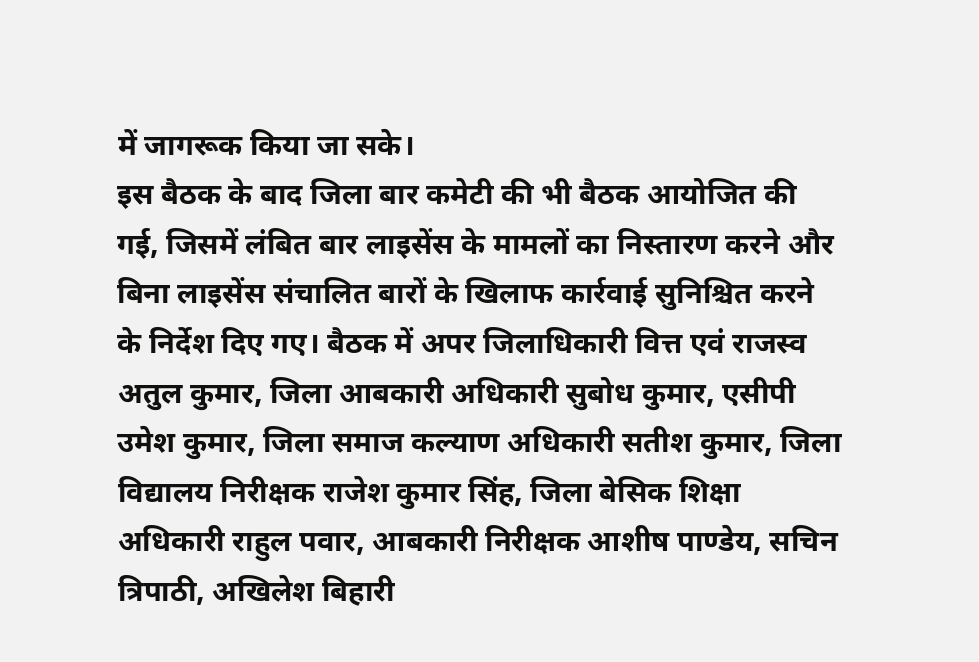में जागरूक किया जा सके।
इस बैठक के बाद जिला बार कमेटी की भी बैठक आयोजित की गई, जिसमें लंबित बार लाइसेंस के मामलों का निस्तारण करने और बिना लाइसेंस संचालित बारों के खिलाफ कार्रवाई सुनिश्चित करने के निर्देश दिए गए। बैठक में अपर जिलाधिकारी वित्त एवं राजस्व अतुल कुमार, जिला आबकारी अधिकारी सुबोध कुमार, एसीपी उमेश कुमार, जिला समाज कल्याण अधिकारी सतीश कुमार, जिला विद्यालय निरीक्षक राजेश कुमार सिंह, जिला बेसिक शिक्षा अधिकारी राहुल पवार, आबकारी निरीक्षक आशीष पाण्डेय, सचिन त्रिपाठी, अखिलेश बिहारी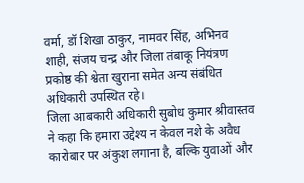वर्मा, डॉ शिखा ठाकुर, नामवर सिंह, अभिनव शाही, संजय चन्द्र और जिला तंबाकू नियंत्रण प्रकोष्ठ की श्वेता खुराना समेत अन्य संबंधित अधिकारी उपस्थित रहे।
जिला आबकारी अधिकारी सुबोध कुमार श्रीवास्तव ने कहा कि हमारा उद्देश्य न केवल नशे के अवैध कारोबार पर अंकुश लगाना है, बल्कि युवाओं और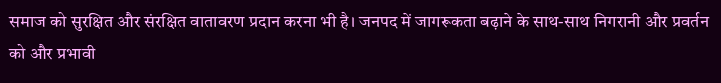समाज को सुरक्षित और संरक्षित वातावरण प्रदान करना भी है। जनपद में जागरूकता बढ़ाने के साथ-साथ निगरानी और प्रवर्तन को और प्रभावी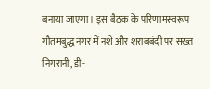बनाया जाएगा। इस बैठक के परिणामस्वरूप गौतमबुद्ध नगर में नशे और शराबबंदी पर सख्त निगरानी, डी-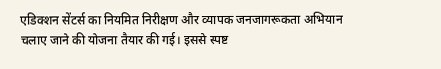एडिक्शन सेंटर्स का नियमित निरीक्षण और व्यापक जनजागरूकता अभियान चलाए जाने की योजना तैयार की गई। इससे स्पष्ट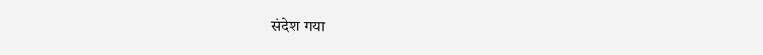संदेश गया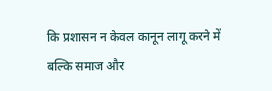कि प्रशासन न केवल कानून लागू करने में बल्कि समाज और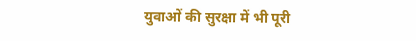युवाओं की सुरक्षा में भी पूरी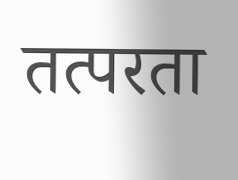तत्परता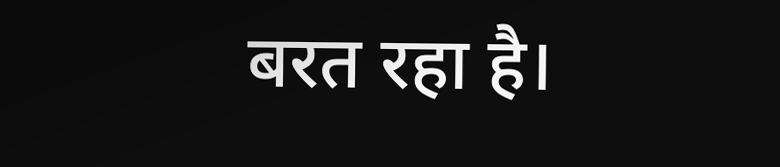बरत रहा है।